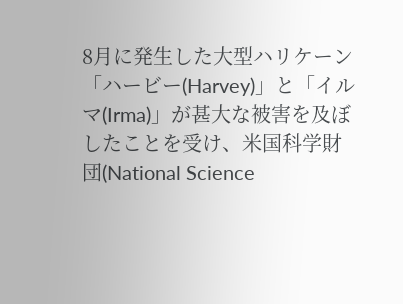8月に発生した大型ハリケーン「ハービー(Harvey)」と「イルマ(Irma)」が甚大な被害を及ぼしたことを受け、米国科学財団(National Science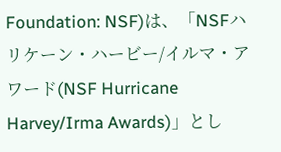Foundation: NSF)は、「NSFハリケーン・ハービー/イルマ・アワード(NSF Hurricane Harvey/Irma Awards)」とし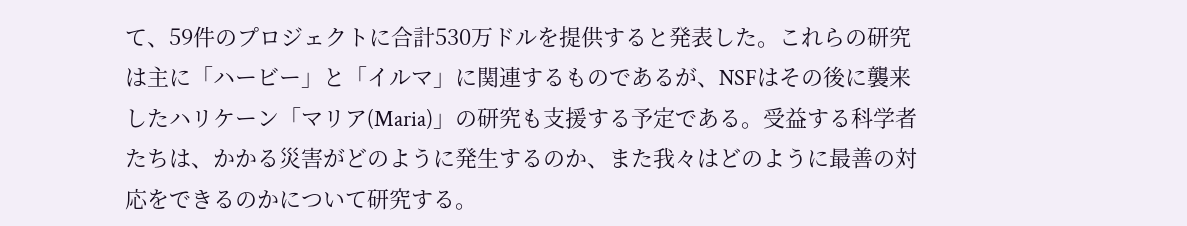て、59件のプロジェクトに合計530万ドルを提供すると発表した。これらの研究は主に「ハービー」と「イルマ」に関連するものであるが、NSFはその後に襲来したハリケーン「マリア(Maria)」の研究も支援する予定である。受益する科学者たちは、かかる災害がどのように発生するのか、また我々はどのように最善の対応をできるのかについて研究する。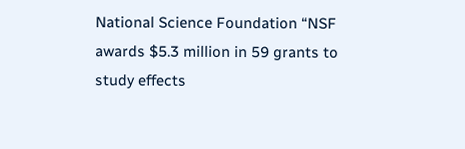National Science Foundation “NSF awards $5.3 million in 59 grants to study effects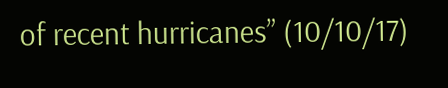of recent hurricanes” (10/10/17)